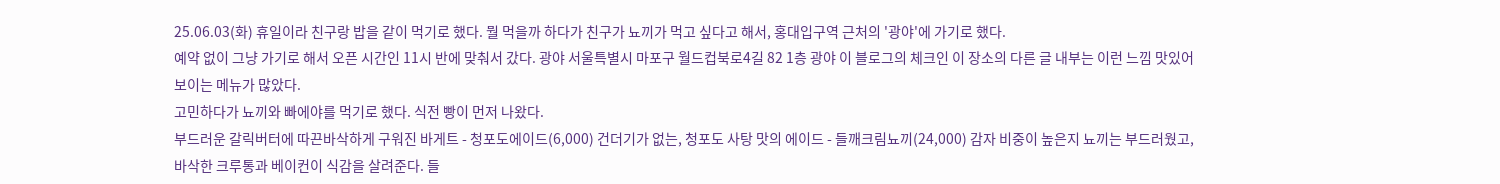25.06.03(화) 휴일이라 친구랑 밥을 같이 먹기로 했다. 뭘 먹을까 하다가 친구가 뇨끼가 먹고 싶다고 해서, 홍대입구역 근처의 '광야'에 가기로 했다.
예약 없이 그냥 가기로 해서 오픈 시간인 11시 반에 맞춰서 갔다. 광야 서울특별시 마포구 월드컵북로4길 82 1층 광야 이 블로그의 체크인 이 장소의 다른 글 내부는 이런 느낌 맛있어 보이는 메뉴가 많았다.
고민하다가 뇨끼와 빠에야를 먹기로 했다. 식전 빵이 먼저 나왔다.
부드러운 갈릭버터에 따끈바삭하게 구워진 바게트 - 청포도에이드(6,000) 건더기가 없는, 청포도 사탕 맛의 에이드 - 들깨크림뇨끼(24,000) 감자 비중이 높은지 뇨끼는 부드러웠고, 바삭한 크루통과 베이컨이 식감을 살려준다. 들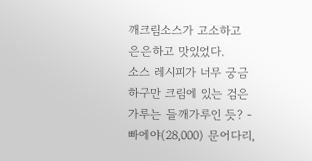깨크림소스가 고소하고 은은하고 맛있었다.
소스 레시피가 너무 궁금하구만 크림에 있는 검은 가루는 들깨가루인 듯? - 빠에야(28,000) 문어다리,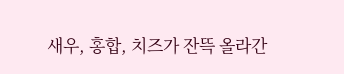새우, 홍합, 치즈가 잔뜩 올라간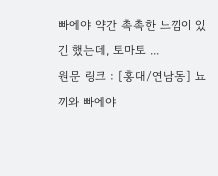빠에야 약간 촉촉한 느낌이 있긴 했는데, 토마토 ...
원문 링크 : [홍대/연남동] 뇨끼와 빠에야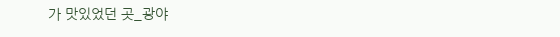가 맛있었던 곳_광야